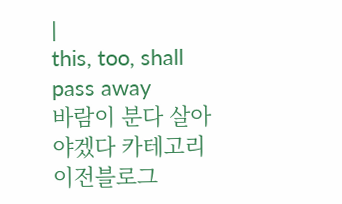|
this, too, shall pass away
바람이 분다 살아야겠다 카테고리
이전블로그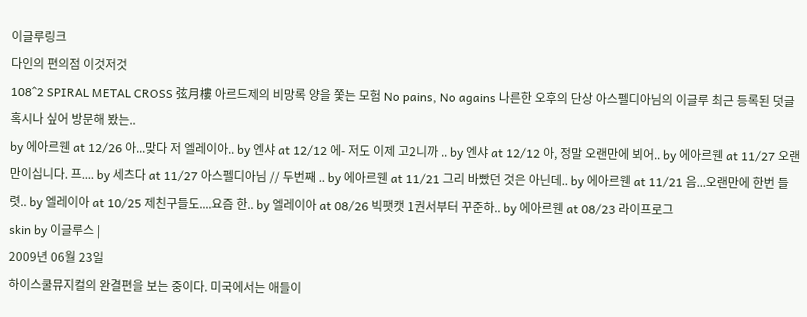이글루링크
다인의 편의점 이것저것
108^2 SPIRAL METAL CROSS 弦月樓 아르드제의 비망록 양을 쫓는 모험 No pains, No agains 나른한 오후의 단상 아스펠디아님의 이글루 최근 등록된 덧글
혹시나 싶어 방문해 봤는..
by 에아르웬 at 12/26 아...맞다 저 엘레이아.. by 엔샤 at 12/12 에- 저도 이제 고2니까 .. by 엔샤 at 12/12 아, 정말 오랜만에 뵈어.. by 에아르웬 at 11/27 오랜만이십니다. 프.... by 세츠다 at 11/27 아스펠디아님 // 두번째 .. by 에아르웬 at 11/21 그리 바빴던 것은 아닌데.. by 에아르웬 at 11/21 음...오랜만에 한번 들렷.. by 엘레이아 at 10/25 제친구들도....요즘 한.. by 엘레이아 at 08/26 빅팻캣 1권서부터 꾸준하.. by 에아르웬 at 08/23 라이프로그
skin by 이글루스 |
2009년 06월 23일
하이스쿨뮤지컬의 완결편을 보는 중이다. 미국에서는 애들이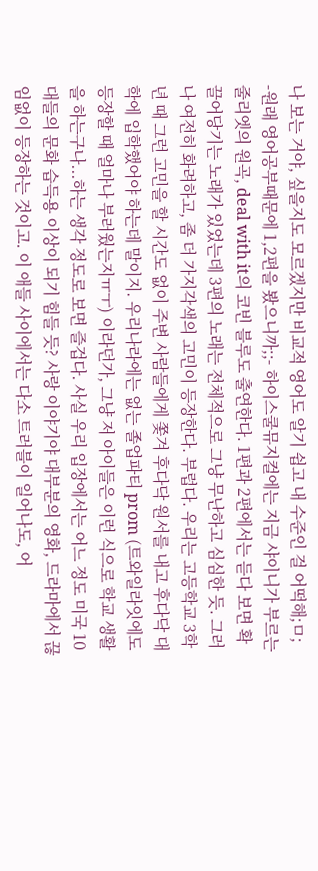나 보는 거야, 싶을지도 모르겠지만 비교적 영어도 알기 쉽고 내 수준인 걸 어떡해;ㅁ; -원래 영어공부때문에 1,2편을 봤으니까;;- 하이스쿨뮤지컬에는 지금 샤이니가 부르는 줄리엣의 원곡, deal with it의 코빈 블루도 출연한다. 1편과 2편에서는 듣다 보면 확 끌어당기는 노래가 있었는데 3편의 노래는 전체적으로 그냥 무난하고 심심한 듯. 그러나 여전히 화려하고, 좀 더 가지각색의 고민이 등장한다. 부럽다. 우리는 고등학교 3학년 때 그런 고민을 할 시간도 없이 주변 사람들에게 쫓겨 후다닥 원서를 내고 후다닥 대학에 입학했어야 하는데 말이지. 우리나라에는 없는 졸업파티 prom (트와일라잇에도 등장할 때 얼마나 부러웠는지ㅠㅜ) 이라던가, 그냥 저 아이들은 이런 식으로 학교 생활을 하는구나...하는 생각 정도로 보면 즐겁다. 사실 우리 입장에서는 어느 정도 미국 10대들의 문화 습득용 이상이 되기 힘들 듯? 사랑 이야기야 대부분의 영화, 드라마에서 끊임없이 등장하는 것이고. 이 애들 사이에서는 다소 트러블이 일어나도, 어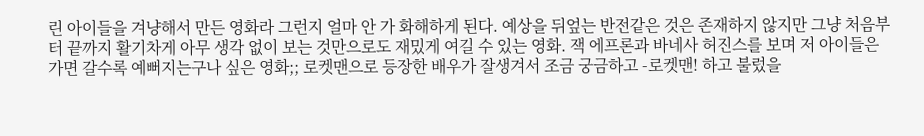린 아이들을 겨냥해서 만든 영화라 그런지 얼마 안 가 화해하게 된다. 예상을 뒤엎는 반전같은 것은 존재하지 않지만 그냥 처음부터 끝까지 활기차게 아무 생각 없이 보는 것만으로도 재밌게 여길 수 있는 영화. 잭 에프론과 바네사 허진스를 보며 저 아이들은 가면 갈수록 예뻐지는구나 싶은 영화;; 로켓맨으로 등장한 배우가 잘생겨서 조금 궁금하고 -로켓맨! 하고 불렀을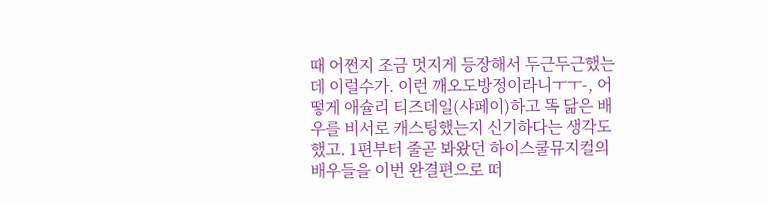때 어쩐지 조금 멋지게 등장해서 두근두근했는데 이럴수가. 이런 깨오도방정이라니ㅜㅜ-, 어떻게 애슐리 티즈데일(샤페이)하고 똑 닮은 배우를 비서로 캐스팅했는지 신기하다는 생각도 했고. 1편부터 줄곧 봐왔던 하이스쿨뮤지컬의 배우들을 이번 완결편으로 떠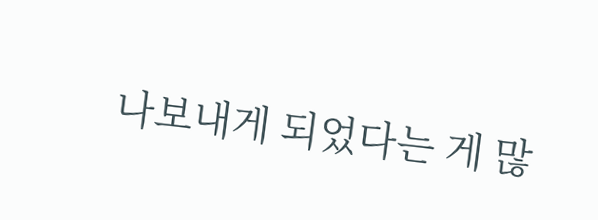나보내게 되었다는 게 많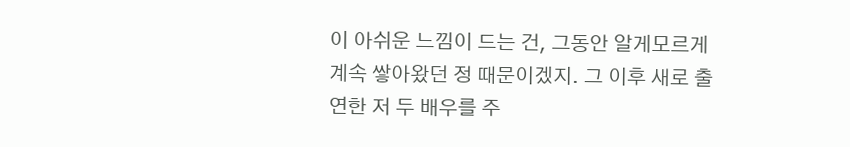이 아쉬운 느낌이 드는 건, 그동안 알게모르게 계속 쌓아왔던 정 때문이겠지. 그 이후 새로 출연한 저 두 배우를 주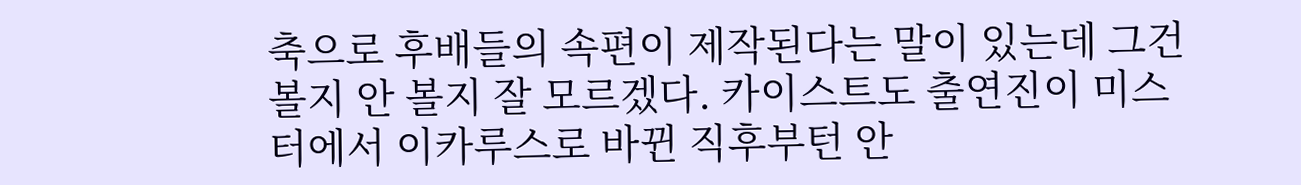축으로 후배들의 속편이 제작된다는 말이 있는데 그건 볼지 안 볼지 잘 모르겠다. 카이스트도 출연진이 미스터에서 이카루스로 바뀐 직후부턴 안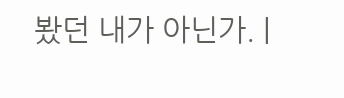봤던 내가 아닌가. |